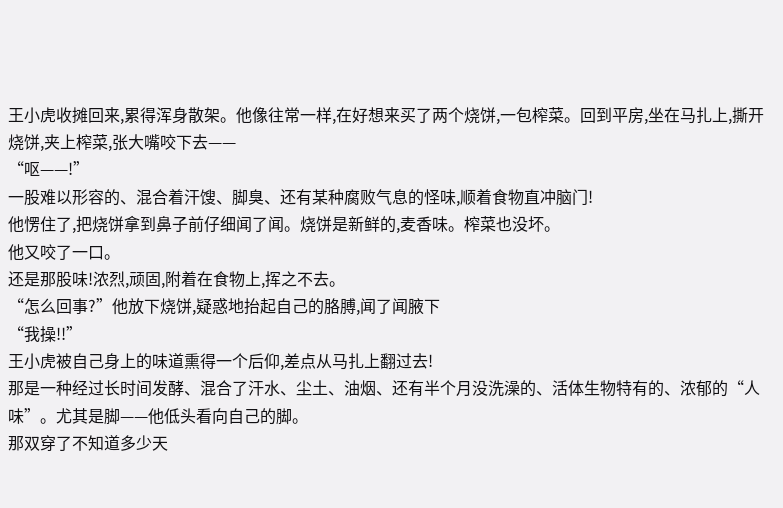王小虎收摊回来,累得浑身散架。他像往常一样,在好想来买了两个烧饼,一包榨菜。回到平房,坐在马扎上,撕开烧饼,夹上榨菜,张大嘴咬下去——
“呕——!”
一股难以形容的、混合着汗馊、脚臭、还有某种腐败气息的怪味,顺着食物直冲脑门!
他愣住了,把烧饼拿到鼻子前仔细闻了闻。烧饼是新鲜的,麦香味。榨菜也没坏。
他又咬了一口。
还是那股味!浓烈,顽固,附着在食物上,挥之不去。
“怎么回事?”他放下烧饼,疑惑地抬起自己的胳膊,闻了闻腋下
“我操!!”
王小虎被自己身上的味道熏得一个后仰,差点从马扎上翻过去!
那是一种经过长时间发酵、混合了汗水、尘土、油烟、还有半个月没洗澡的、活体生物特有的、浓郁的“人味”。尤其是脚——他低头看向自己的脚。
那双穿了不知道多少天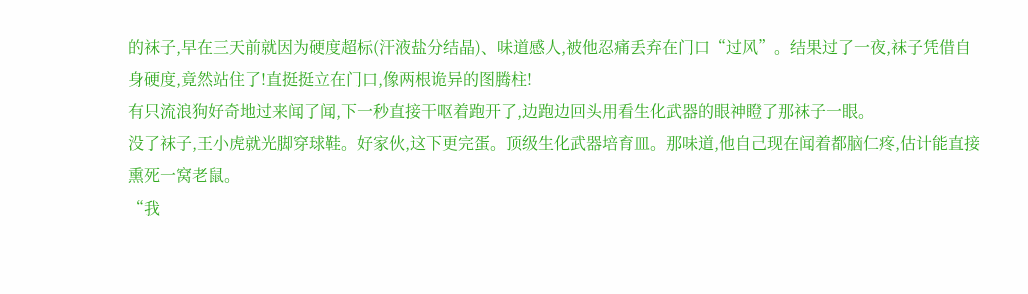的袜子,早在三天前就因为硬度超标(汗液盐分结晶)、味道感人,被他忍痛丢弃在门口“过风”。结果过了一夜,袜子凭借自身硬度,竟然站住了!直挺挺立在门口,像两根诡异的图腾柱!
有只流浪狗好奇地过来闻了闻,下一秒直接干呕着跑开了,边跑边回头用看生化武器的眼神瞪了那袜子一眼。
没了袜子,王小虎就光脚穿球鞋。好家伙,这下更完蛋。顶级生化武器培育皿。那味道,他自己现在闻着都脑仁疼,估计能直接熏死一窝老鼠。
“我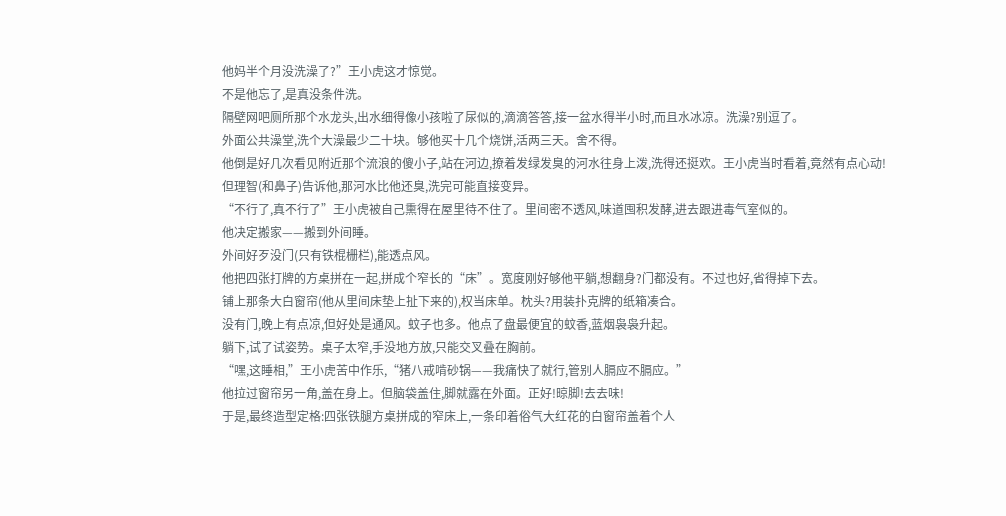他妈半个月没洗澡了?”王小虎这才惊觉。
不是他忘了,是真没条件洗。
隔壁网吧厕所那个水龙头,出水细得像小孩啦了尿似的,滴滴答答,接一盆水得半小时,而且水冰凉。洗澡?别逗了。
外面公共澡堂,洗个大澡最少二十块。够他买十几个烧饼,活两三天。舍不得。
他倒是好几次看见附近那个流浪的傻小子,站在河边,撩着发绿发臭的河水往身上泼,洗得还挺欢。王小虎当时看着,竟然有点心动!但理智(和鼻子)告诉他,那河水比他还臭,洗完可能直接变异。
“不行了,真不行了”王小虎被自己熏得在屋里待不住了。里间密不透风,味道囤积发酵,进去跟进毒气室似的。
他决定搬家——搬到外间睡。
外间好歹没门(只有铁棍栅栏),能透点风。
他把四张打牌的方桌拼在一起,拼成个窄长的“床”。宽度刚好够他平躺,想翻身?门都没有。不过也好,省得掉下去。
铺上那条大白窗帘(他从里间床垫上扯下来的),权当床单。枕头?用装扑克牌的纸箱凑合。
没有门,晚上有点凉,但好处是通风。蚊子也多。他点了盘最便宜的蚊香,蓝烟袅袅升起。
躺下,试了试姿势。桌子太窄,手没地方放,只能交叉叠在胸前。
“嘿,这睡相,”王小虎苦中作乐,“猪八戒啃砂锅——我痛快了就行,管别人膈应不膈应。”
他拉过窗帘另一角,盖在身上。但脑袋盖住,脚就露在外面。正好!晾脚!去去味!
于是,最终造型定格:四张铁腿方桌拼成的窄床上,一条印着俗气大红花的白窗帘盖着个人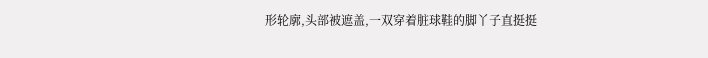形轮廓,头部被遮盖,一双穿着脏球鞋的脚丫子直挺挺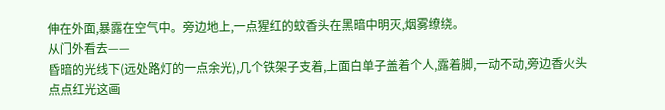伸在外面,暴露在空气中。旁边地上,一点猩红的蚊香头在黑暗中明灭,烟雾缭绕。
从门外看去——
昏暗的光线下(远处路灯的一点余光),几个铁架子支着,上面白单子盖着个人,露着脚,一动不动,旁边香火头点点红光这画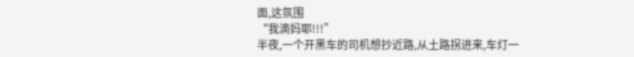面,这氛围
“我滴妈耶!!!”
半夜,一个开黑车的司机想抄近路,从土路拐进来,车灯一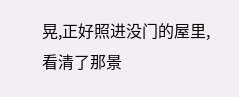晃,正好照进没门的屋里,看清了那景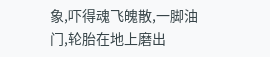象,吓得魂飞魄散,一脚油门,轮胎在地上磨出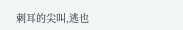刺耳的尖叫,逃也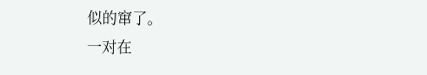似的窜了。
一对在